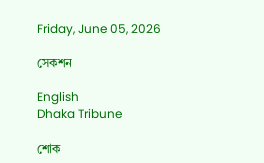Friday, June 05, 2026

সেকশন

English
Dhaka Tribune

শোক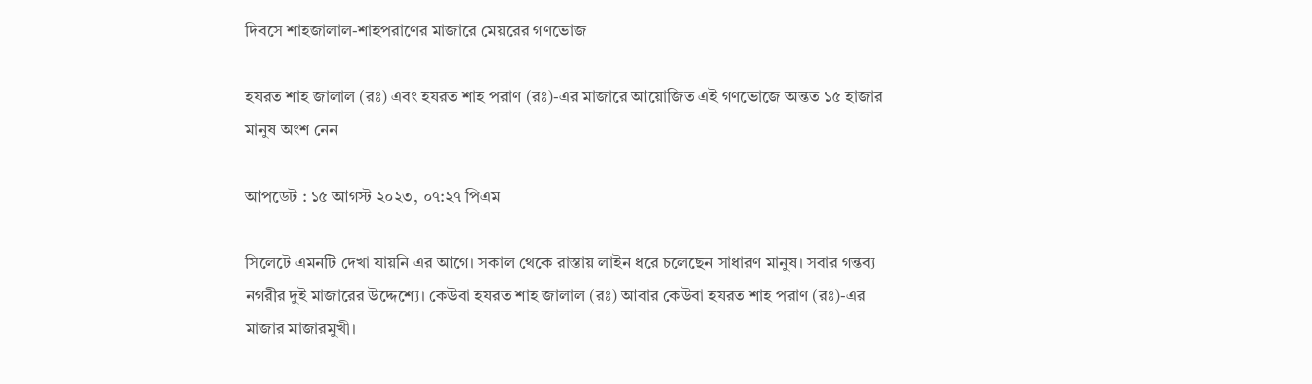দিবসে শাহজালাল-শাহপরাণের মাজারে মেয়রের গণভোজ

হযরত শাহ জালাল (রঃ) এবং হযরত শাহ পরাণ (রঃ)-এর মাজারে আয়োজিত এই গণভোজে অন্তত ১৫ হাজার মানুষ অংশ নেন

আপডেট : ১৫ আগস্ট ২০২৩, ০৭:২৭ পিএম

সিলেটে এমনটি দেখা যায়নি এর আগে। সকাল থেকে রাস্তায় লাইন ধরে চলেছেন সাধারণ মানুষ। সবার গন্তব্য নগরীর দুই মাজারের উদ্দেশ্যে। কেউবা হযরত শাহ জালাল (রঃ) আবার কেউবা হযরত শাহ পরাণ (রঃ)-এর মাজার মাজারমুখী।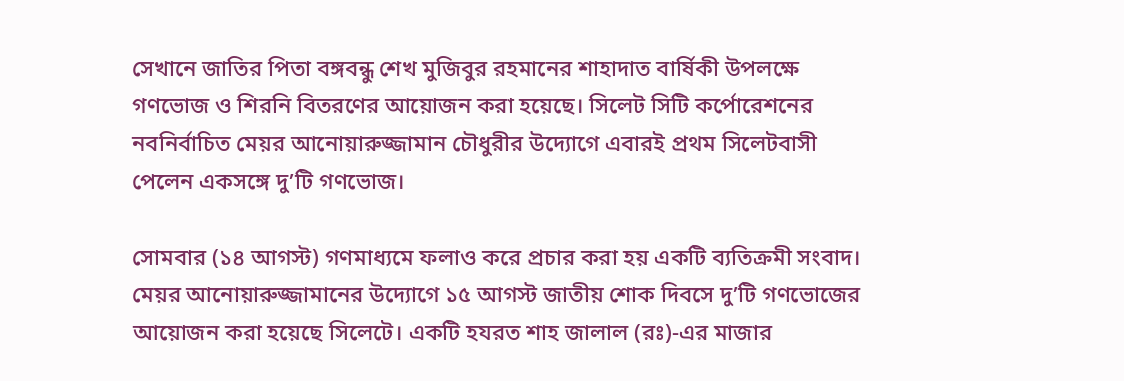সেখানে জাতির পিতা বঙ্গবন্ধু শেখ মুজিবুর রহমানের শাহাদাত বার্ষিকী উপলক্ষে গণভোজ ও শিরনি বিতরণের আয়োজন করা হয়েছে। সিলেট সিটি কর্পোরেশনের নবনির্বাচিত মেয়র আনোয়ারুজ্জামান চৌধুরীর উদ্যোগে এবারই প্রথম সিলেটবাসী পেলেন একসঙ্গে দু’টি গণভোজ।

সোমবার (১৪ আগস্ট) গণমাধ্যমে ফলাও করে প্রচার করা হয় একটি ব্যতিক্রমী সংবাদ। মেয়র আনোয়ারুজ্জামানের উদ্যোগে ১৫ আগস্ট জাতীয় শোক দিবসে দু’টি গণভোজের আয়োজন করা হয়েছে সিলেটে। একটি হযরত শাহ জালাল (রঃ)-এর মাজার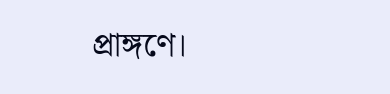প্রাঙ্গণে।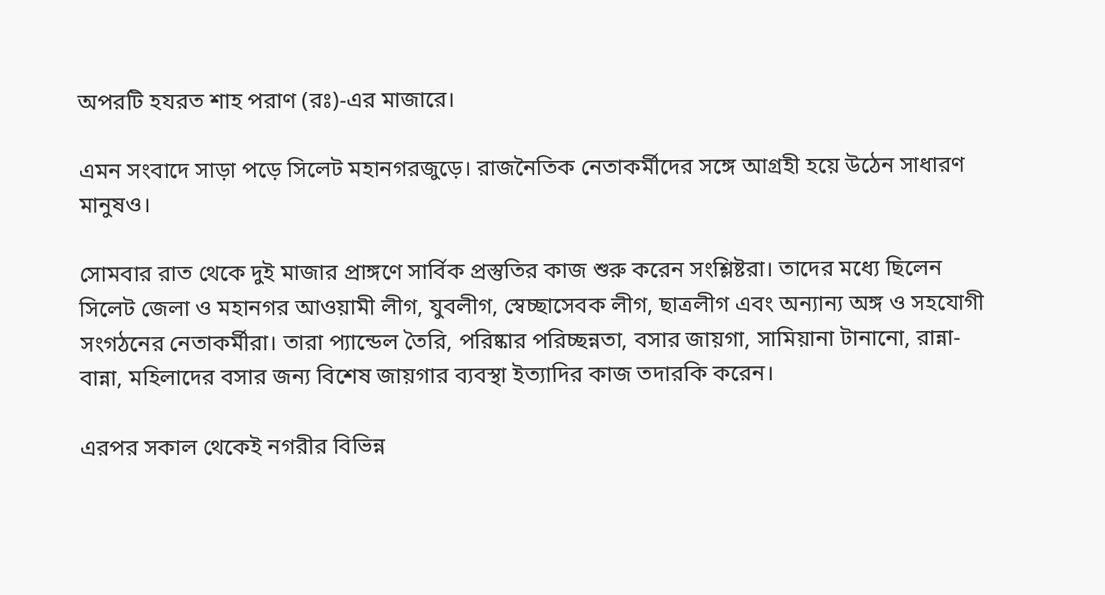অপরটি হযরত শাহ পরাণ (রঃ)-এর মাজারে।

এমন সংবাদে সাড়া পড়ে সিলেট মহানগরজুড়ে। রাজনৈতিক নেতাকর্মীদের সঙ্গে আগ্রহী হয়ে উঠেন সাধারণ মানুষও।

সোমবার রাত থেকে দুই মাজার প্রাঙ্গণে সার্বিক প্রস্তুতির কাজ শুরু করেন সংশ্লিষ্টরা। তাদের মধ্যে ছিলেন সিলেট জেলা ও মহানগর আওয়ামী লীগ, যুবলীগ, স্বেচ্ছাসেবক লীগ, ছাত্রলীগ এবং অন্যান্য অঙ্গ ও সহযোগী সংগঠনের নেতাকর্মীরা। তারা প্যান্ডেল তৈরি, পরিষ্কার পরিচ্ছন্নতা, বসার জায়গা, সামিয়ানা টানানো, রান্না-বান্না, মহিলাদের বসার জন্য বিশেষ জায়গার ব্যবস্থা ইত্যাদির কাজ তদারকি করেন।

এরপর সকাল থেকেই নগরীর বিভিন্ন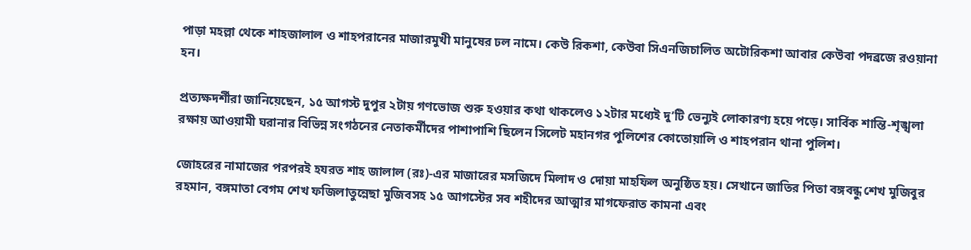পাড়া মহল্লা থেকে শাহজালাল ও শাহপরানের মাজারমুখী মানুষের ঢল নামে। কেউ রিকশা, কেউবা সিএনজিচালিত অটোরিকশা আবার কেউবা পদব্রজে রওয়ানা হন।

প্রত্যক্ষদর্শীরা জানিয়েছেন, ১৫ আগস্ট দুপুর ২টায় গণভোজ শুরু হওয়ার কথা থাকলেও ১২টার মধ্যেই দু’টি ভেন্যুই লোকারণ্য হয়ে পড়ে। সার্বিক শান্তি-শৃঙ্খলা রক্ষায় আওয়ামী ঘরানার বিভিন্ন সংগঠনের নেতাকর্মীদের পাশাপাশি ছিলেন সিলেট মহানগর পুলিশের কোতোয়ালি ও শাহপরান থানা পুলিশ।

জোহরের নামাজের পরপরই হযরত শাহ জালাল (রঃ)-এর মাজারের মসজিদে মিলাদ ও দোয়া মাহফিল অনুষ্ঠিত হয়। সেখানে জাতির পিতা বঙ্গবন্ধু শেখ মুজিবুর রহমান, বঙ্গমাতা বেগম শেখ ফজিলাতুন্নেছা মুজিবসহ ১৫ আগস্টের সব শহীদের আত্মার মাগফেরাত কামনা এবং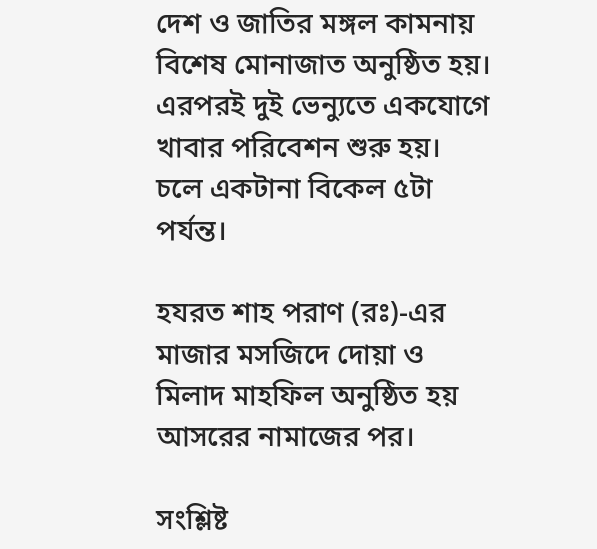দেশ ও জাতির মঙ্গল কামনায় বিশেষ মোনাজাত অনুষ্ঠিত হয়। এরপরই দুই ভেন্যুতে একযোগে খাবার পরিবেশন শুরু হয়। চলে একটানা বিকেল ৫টা পর্যন্ত।

হযরত শাহ পরাণ (রঃ)-এর মাজার মসজিদে দোয়া ও মিলাদ মাহফিল অনুষ্ঠিত হয় আসরের নামাজের পর।

সংশ্লিষ্ট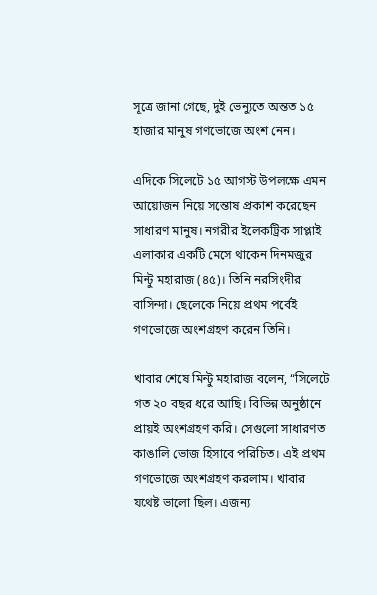সূত্রে জানা গেছে, দুই ভেন্যুতে অন্তত ১৫ হাজার মানুষ গণভোজে অংশ নেন।

এদিকে সিলেটে ১৫ আগস্ট উপলক্ষে এমন আয়োজন নিয়ে সন্তোষ প্রকাশ করেছেন সাধারণ মানুষ। নগরীর ইলেকট্রিক সাপ্লাই এলাকার একটি মেসে থাকেন দিনমজুর মিন্টু মহারাজ (৪৫)। তিনি নরসিংদীর বাসিন্দা। ছেলেকে নিয়ে প্রথম পর্বেই গণভোজে অংশগ্রহণ করেন তিনি।

খাবার শেষে মিন্টু মহারাজ বলেন, “সিলেটে গত ২০ বছর ধরে আছি। বিভিন্ন অনুষ্ঠানে প্রায়ই অংশগ্রহণ করি। সেগুলো সাধারণত কাঙালি ভোজ হিসাবে পরিচিত। এই প্রথম গণভোজে অংশগ্রহণ করলাম। খাবার যথেষ্ট ভালো ছিল। এজন্য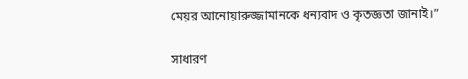মেয়র আনোয়ারুজ্জামানকে ধন্যবাদ ও কৃতজ্ঞতা জানাই।”

সাধারণ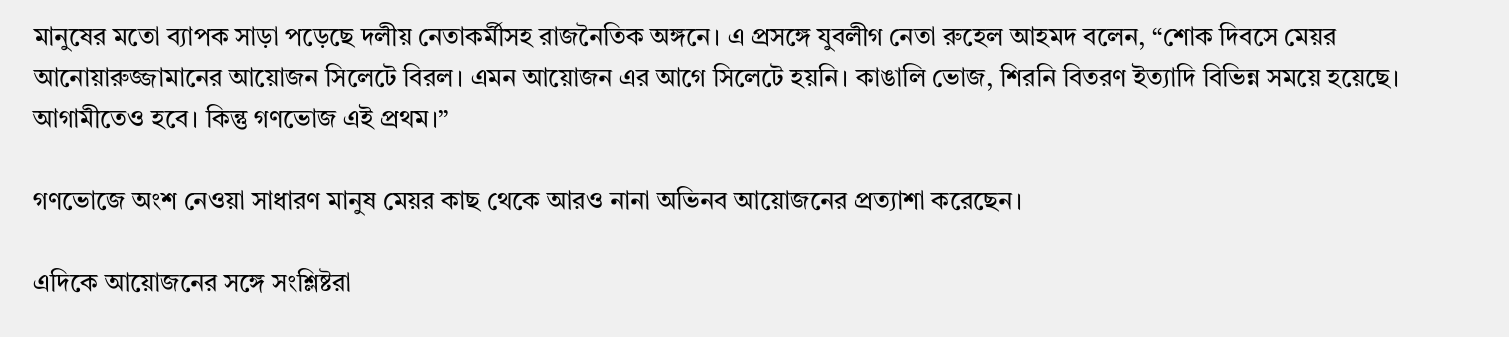মানুষের মতো ব্যাপক সাড়া পড়েছে দলীয় নেতাকর্মীসহ রাজনৈতিক অঙ্গনে। এ প্রসঙ্গে যুবলীগ নেতা রুহেল আহমদ বলেন, “শোক দিবসে মেয়র আনোয়ারুজ্জামানের আয়োজন সিলেটে বিরল। এমন আয়োজন এর আগে সিলেটে হয়নি। কাঙালি ভোজ, শিরনি বিতরণ ইত্যাদি বিভিন্ন সময়ে হয়েছে। আগামীতেও হবে। কিন্তু গণভোজ এই প্রথম।”

গণভোজে অংশ নেওয়া সাধারণ মানুষ মেয়র কাছ থেকে আরও নানা অভিনব আয়োজনের প্রত্যাশা করেছেন।

এদিকে আয়োজনের সঙ্গে সংশ্লিষ্টরা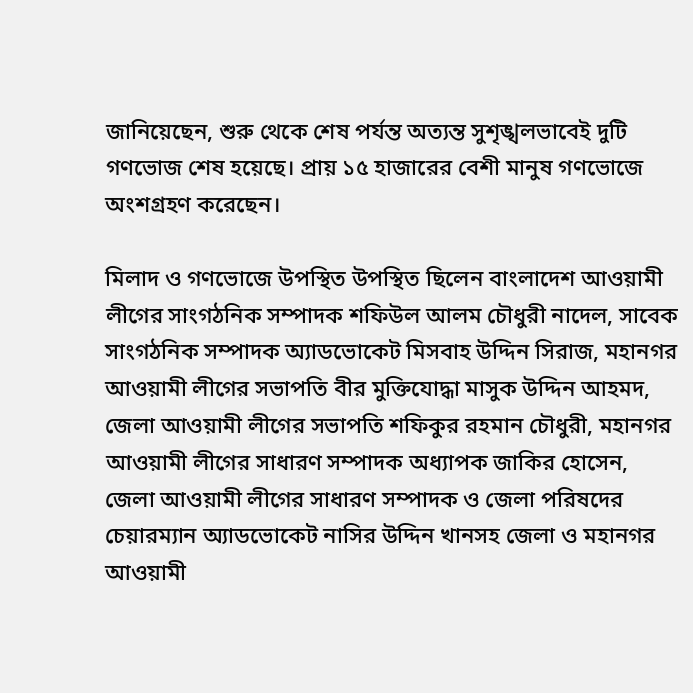জানিয়েছেন, শুরু থেকে শেষ পর্যন্ত অত্যন্ত সুশৃঙ্খলভাবেই দুটি গণভোজ শেষ হয়েছে। প্রায় ১৫ হাজারের বেশী মানুষ গণভোজে অংশগ্রহণ করেছেন।

মিলাদ ও গণভোজে উপস্থিত উপস্থিত ছিলেন বাংলাদেশ আওয়ামী লীগের সাংগঠনিক সম্পাদক শফিউল আলম চৌধুরী নাদেল, সাবেক সাংগঠনিক সম্পাদক অ্যাডভোকেট মিসবাহ উদ্দিন সিরাজ, মহানগর আওয়ামী লীগের সভাপতি বীর মুক্তিযোদ্ধা মাসুক উদ্দিন আহমদ, জেলা আওয়ামী লীগের সভাপতি শফিকুর রহমান চৌধুরী, মহানগর আওয়ামী লীগের সাধারণ সম্পাদক অধ্যাপক জাকির হোসেন, জেলা আওয়ামী লীগের সাধারণ সম্পাদক ও জেলা পরিষদের চেয়ারম্যান অ্যাডভোকেট নাসির উদ্দিন খানসহ জেলা ও মহানগর আওয়ামী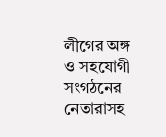লীগের অঙ্গ ও সহযোগী সংগঠনের নেতারাসহ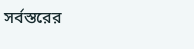সর্বস্তরের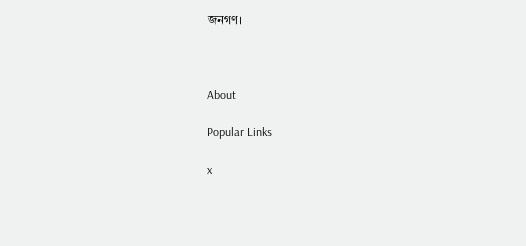জনগণ।



About

Popular Links

x